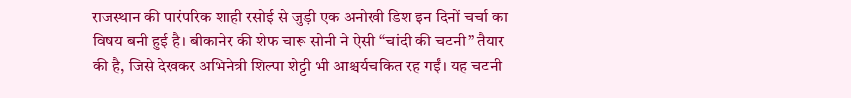राजस्थान की पारंपरिक शाही रसोई से जुड़ी एक अनोखी डिश इन दिनों चर्चा का विषय बनी हुई है। बीकानेर की शेफ चारू सोनी ने ऐसी “चांदी की चटनी” तैयार की है, जिसे देखकर अभिनेत्री शिल्पा शेट्टी भी आश्चर्यचकित रह गईं। यह चटनी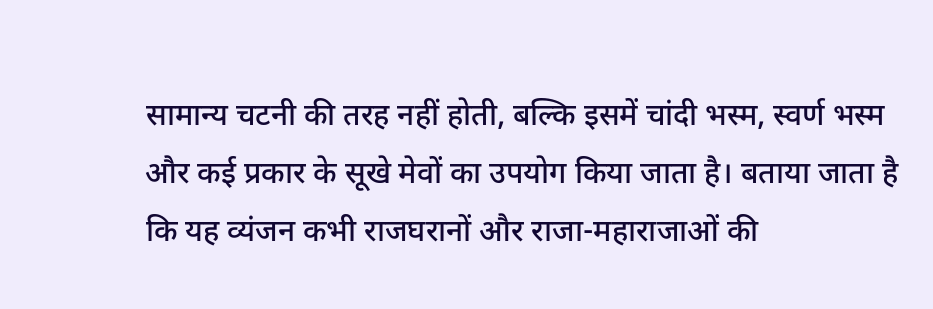सामान्य चटनी की तरह नहीं होती, बल्कि इसमें चांदी भस्म, स्वर्ण भस्म और कई प्रकार के सूखे मेवों का उपयोग किया जाता है। बताया जाता है कि यह व्यंजन कभी राजघरानों और राजा-महाराजाओं की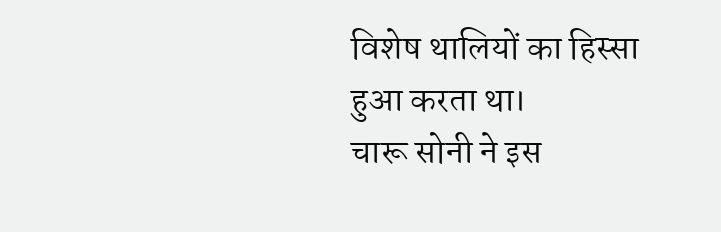विशेष थालियों का हिस्सा हुआ करता था।
चारू सोनी ने इस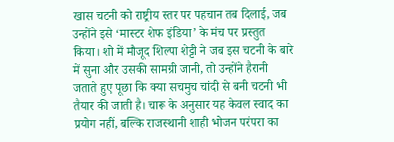खास चटनी को राष्ट्रीय स्तर पर पहचान तब दिलाई, जब उन्होंने इसे ‘मास्टर शेफ इंडिया’ के मंच पर प्रस्तुत किया। शो में मौजूद शिल्पा शेट्टी ने जब इस चटनी के बारे में सुना और उसकी सामग्री जानी, तो उन्होंने हैरानी जताते हुए पूछा कि क्या सचमुच चांदी से बनी चटनी भी तैयार की जाती है। चारू के अनुसार यह केवल स्वाद का प्रयोग नहीं, बल्कि राजस्थानी शाही भोजन परंपरा का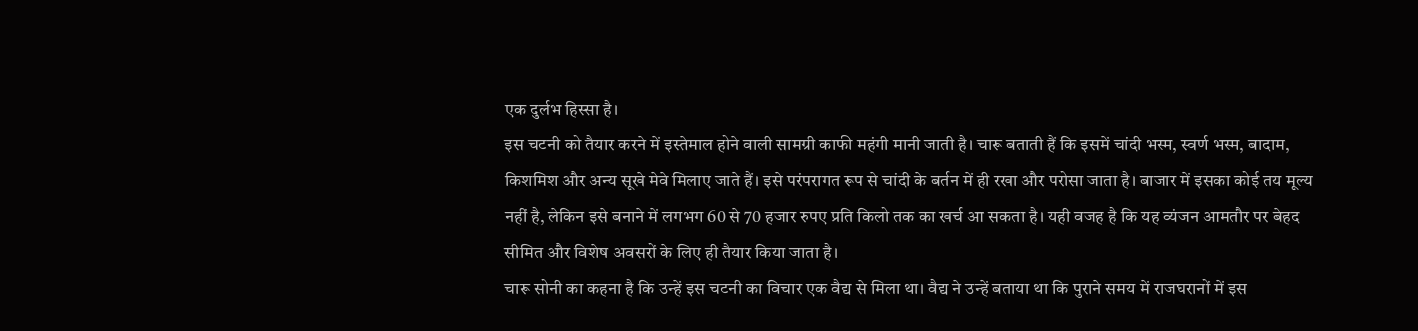एक दुर्लभ हिस्सा है।
इस चटनी को तैयार करने में इस्तेमाल होने वाली सामग्री काफी महंगी मानी जाती है। चारू बताती हैं कि इसमें चांदी भस्म, स्वर्ण भस्म, बादाम, किशमिश और अन्य सूखे मेवे मिलाए जाते हैं। इसे परंपरागत रूप से चांदी के बर्तन में ही रखा और परोसा जाता है। बाजार में इसका कोई तय मूल्य नहीं है, लेकिन इसे बनाने में लगभग 60 से 70 हजार रुपए प्रति किलो तक का खर्च आ सकता है। यही वजह है कि यह व्यंजन आमतौर पर बेहद सीमित और विशेष अवसरों के लिए ही तैयार किया जाता है।
चारू सोनी का कहना है कि उन्हें इस चटनी का विचार एक वैद्य से मिला था। वैद्य ने उन्हें बताया था कि पुराने समय में राजघरानों में इस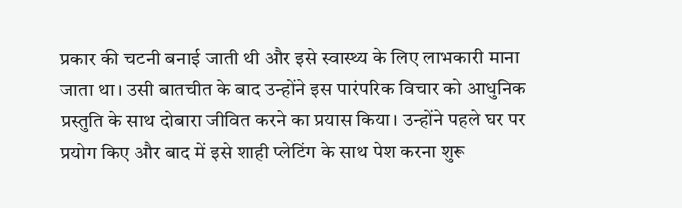प्रकार की चटनी बनाई जाती थी और इसे स्वास्थ्य के लिए लाभकारी माना जाता था। उसी बातचीत के बाद उन्होंने इस पारंपरिक विचार को आधुनिक प्रस्तुति के साथ दोबारा जीवित करने का प्रयास किया। उन्होंने पहले घर पर प्रयोग किए और बाद में इसे शाही प्लेटिंग के साथ पेश करना शुरू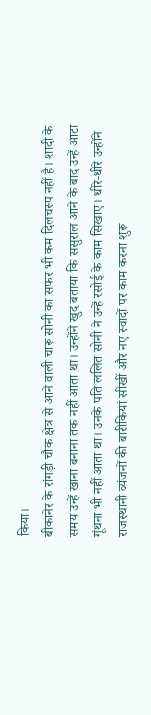किया।
बीकानेर के रांगड़ी चौक क्षेत्र से आने वाली चारू सोनी का सफर भी कम दिलचस्प नहीं है। शादी के समय उन्हें खाना बनाना तक नहीं आता था। उन्होंने खुद बताया कि ससुराल आने के बाद उन्हें आटा गूंथना भी नहीं आता था। उनके पति ललित सोनी ने उन्हें रसोई के काम सिखाए। धीरे-धीरे उन्होंने राजस्थानी व्यंजनों की बारीकियां सीखीं और नए स्वादों पर काम करना शुरू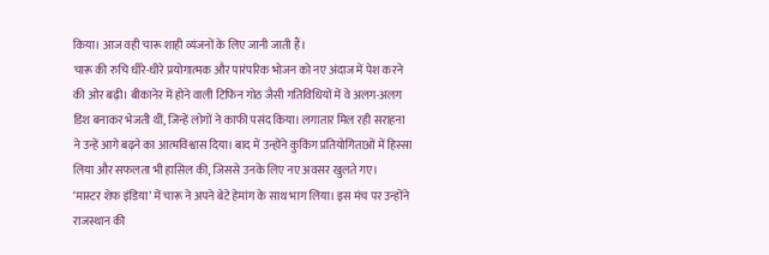किया। आज वही चारू शाही व्यंजनों के लिए जानी जाती हैं।
चारू की रुचि धीरे-धीरे प्रयोगात्मक और पारंपरिक भोजन को नए अंदाज में पेश करने की ओर बढ़ी। बीकानेर में होने वाली टिफिन गोठ जैसी गतिविधियों में वे अलग-अलग डिश बनाकर भेजती थीं, जिन्हें लोगों ने काफी पसंद किया। लगातार मिल रही सराहना ने उन्हें आगे बढ़ने का आत्मविश्वास दिया। बाद में उन्होंने कुकिंग प्रतियोगिताओं में हिस्सा लिया और सफलता भी हासिल की, जिससे उनके लिए नए अवसर खुलते गए।
‘मास्टर शेफ इंडिया’ में चारू ने अपने बेटे हेमांग के साथ भाग लिया। इस मंच पर उन्होंने राजस्थान की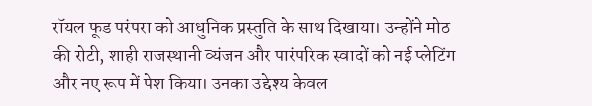रॉयल फूड परंपरा को आधुनिक प्रस्तुति के साथ दिखाया। उन्होंने मोठ की रोटी, शाही राजस्थानी व्यंजन और पारंपरिक स्वादों को नई प्लेटिंग और नए रूप में पेश किया। उनका उद्देश्य केवल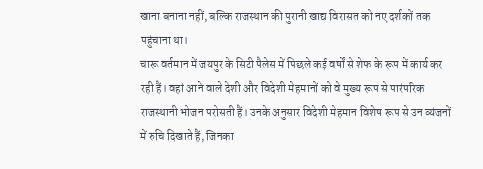खाना बनाना नहीं, बल्कि राजस्थान की पुरानी खाद्य विरासत को नए दर्शकों तक पहुंचाना था।
चारू वर्तमान में जयपुर के सिटी पैलेस में पिछले कई वर्षों से शेफ के रूप में कार्य कर रही हैं। वहां आने वाले देशी और विदेशी मेहमानों को वे मुख्य रूप से पारंपरिक राजस्थानी भोजन परोसती हैं। उनके अनुसार विदेशी मेहमान विशेष रूप से उन व्यंजनों में रुचि दिखाते हैं, जिनका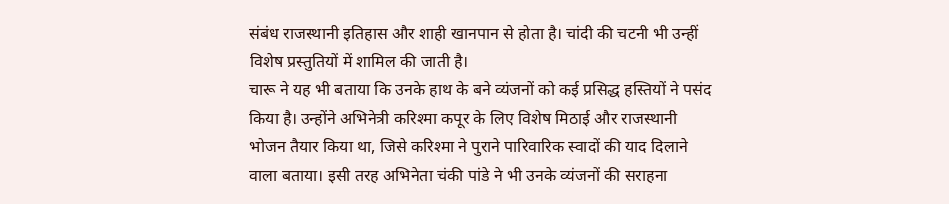संबंध राजस्थानी इतिहास और शाही खानपान से होता है। चांदी की चटनी भी उन्हीं विशेष प्रस्तुतियों में शामिल की जाती है।
चारू ने यह भी बताया कि उनके हाथ के बने व्यंजनों को कई प्रसिद्ध हस्तियों ने पसंद किया है। उन्होंने अभिनेत्री करिश्मा कपूर के लिए विशेष मिठाई और राजस्थानी भोजन तैयार किया था, जिसे करिश्मा ने पुराने पारिवारिक स्वादों की याद दिलाने वाला बताया। इसी तरह अभिनेता चंकी पांडे ने भी उनके व्यंजनों की सराहना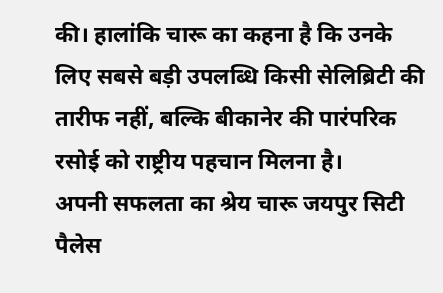की। हालांकि चारू का कहना है कि उनके लिए सबसे बड़ी उपलब्धि किसी सेलिब्रिटी की तारीफ नहीं, बल्कि बीकानेर की पारंपरिक रसोई को राष्ट्रीय पहचान मिलना है।
अपनी सफलता का श्रेय चारू जयपुर सिटी पैलेस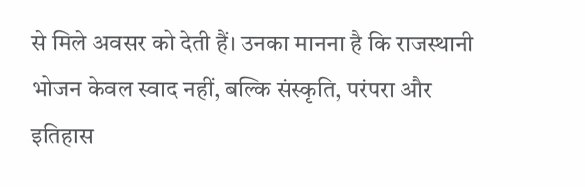से मिले अवसर को देती हैं। उनका मानना है कि राजस्थानी भोजन केवल स्वाद नहीं, बल्कि संस्कृति, परंपरा और इतिहास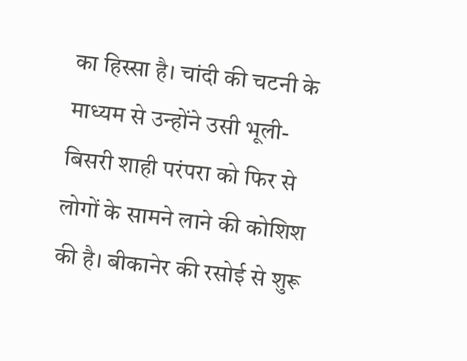का हिस्सा है। चांदी की चटनी के माध्यम से उन्होंने उसी भूली-बिसरी शाही परंपरा को फिर से लोगों के सामने लाने की कोशिश की है। बीकानेर की रसोई से शुरू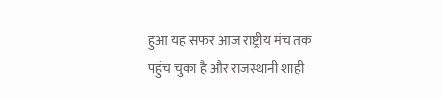हुआ यह सफर आज राष्ट्रीय मंच तक पहुंच चुका है और राजस्थानी शाही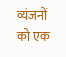व्यंजनों को एक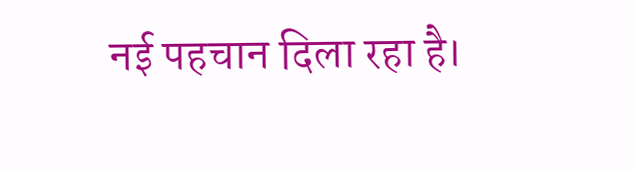नई पहचान दिला रहा है।